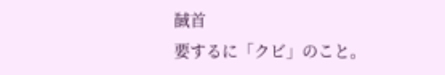馘首
要するに「クビ」のこと。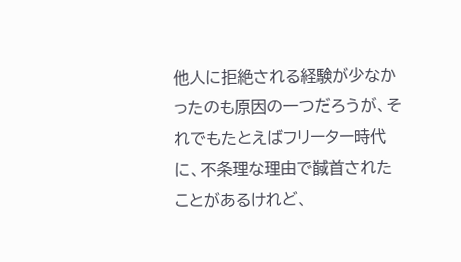他人に拒絶される経験が少なかったのも原因の一つだろうが、それでもたとえばフリーター時代に、不条理な理由で馘首されたことがあるけれど、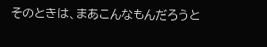そのときは、まあこんなもんだろうと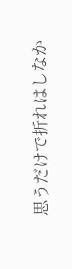思うだけで折れはしなか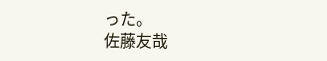った。
佐藤友哉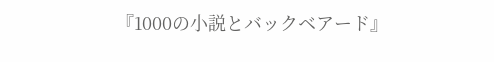『1000の小説とバックベアード』